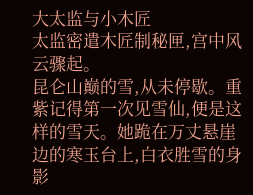大太监与小木匠
太监密遣木匠制秘匣,宫中风云骤起。
昆仑山巅的雪,从未停歇。重紫记得第一次见雪仙,便是这样的雪天。她跪在万丈悬崖边的寒玉台上,白衣胜雪的身影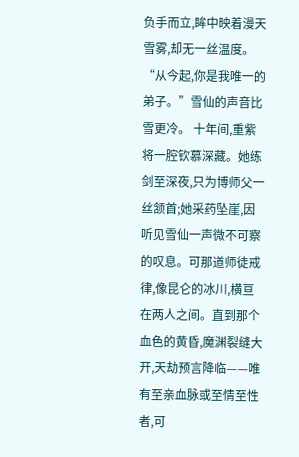负手而立,眸中映着漫天雪雾,却无一丝温度。“从今起,你是我唯一的弟子。”雪仙的声音比雪更冷。 十年间,重紫将一腔钦慕深藏。她练剑至深夜,只为博师父一丝颔首;她采药坠崖,因听见雪仙一声微不可察的叹息。可那道师徒戒律,像昆仑的冰川,横亘在两人之间。直到那个血色的黄昏,魔渊裂缝大开,天劫预言降临——唯有至亲血脉或至情至性者,可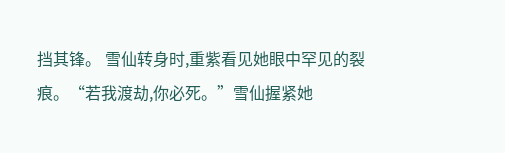挡其锋。 雪仙转身时,重紫看见她眼中罕见的裂痕。“若我渡劫,你必死。”雪仙握紧她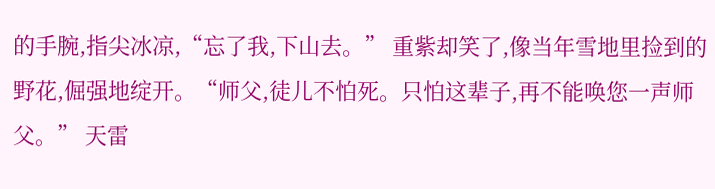的手腕,指尖冰凉,“忘了我,下山去。” 重紫却笑了,像当年雪地里捡到的野花,倔强地绽开。“师父,徒儿不怕死。只怕这辈子,再不能唤您一声师父。” 天雷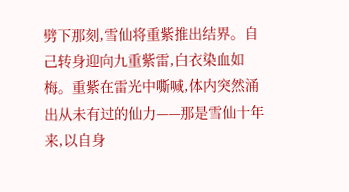劈下那刻,雪仙将重紫推出结界。自己转身迎向九重紫雷,白衣染血如梅。重紫在雷光中嘶喊,体内突然涌出从未有过的仙力——那是雪仙十年来,以自身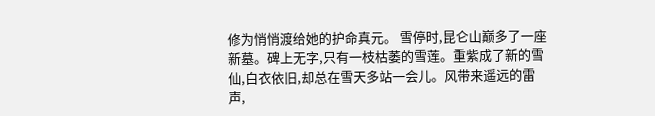修为悄悄渡给她的护命真元。 雪停时,昆仑山巅多了一座新墓。碑上无字,只有一枝枯萎的雪莲。重紫成了新的雪仙,白衣依旧,却总在雪天多站一会儿。风带来遥远的雷声,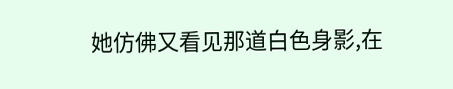她仿佛又看见那道白色身影,在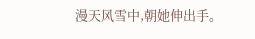漫天风雪中,朝她伸出手。